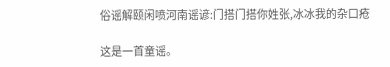俗谣解颐闲喷河南谣谚:门搭门搭你姓张,冰冰我的杂口疮

这是一首童谣。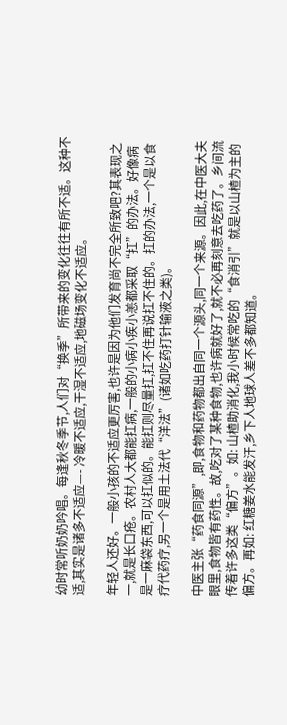幼时常听奶奶吟唱。每逢秋冬季节,人们对“换季”所带来的变化往往有所不适。这种不适,其实是诸多不适应—- 冷暖不适应,干湿不适应,地磁场变化不适应。

年轻人还好。一般小孩的不适应更厉害,也许是因为他们发育尚不完全所致吧?其表现之一,就是长口疮。农村人大都能扛病,一般的小病小疾小恙都采取“扛”的办法。好像病是一麻袋东西,可以扛似的。能扛则尽量扛,扛不住再说扛不住的。扛的办法,一个是以食疗代药疗,另一个是用土法代“洋法”(诸如吃药打针输液之类)。

中医主张“药食同源”,即,食物和药物都出自同一个源头,同一个来源。因此,在中医大夫眼里,食物皆有药性。故,吃对了某种食物,也许病就好了,就不必再刻意去吃药了。乡间流传着许多这类“偏方”。如: 山楂助消化,我小时候常吃的“食消引”就是以山楂为主的偏方。再如: 红糖姜水能发汗,乡下人地球人差不多都知道。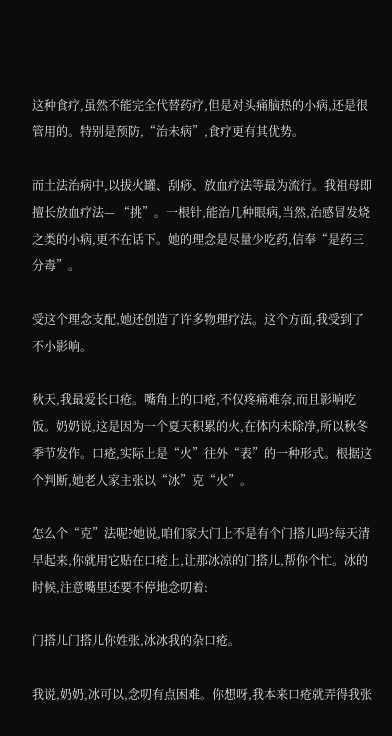这种食疗,虽然不能完全代替药疗,但是对头痛脑热的小病,还是很管用的。特别是预防,“治未病”,食疗更有其优势。

而土法治病中,以拔火罐、刮痧、放血疗法等最为流行。我祖母即擅长放血疗法— “挑”。一根针,能治几种眼病,当然,治感冒发烧之类的小病,更不在话下。她的理念是尽量少吃药,信奉“是药三分毒”。

受这个理念支配,她还创造了许多物理疗法。这个方面,我受到了不小影响。

秋天,我最爱长口疮。嘴角上的口疮,不仅疼痛难奈,而且影响吃饭。奶奶说,这是因为一个夏天积累的火,在体内未除净,所以秋冬季节发作。口疮,实际上是“火”往外“表”的一种形式。根据这个判断,她老人家主张以“冰”克“火”。

怎么个“克”法呢?她说,咱们家大门上不是有个门搭儿吗?每天清早起来,你就用它贴在口疮上,让那冰凉的门搭儿,帮你个忙。冰的时候,注意嘴里还要不停地念叨着:

门搭儿门搭儿你姓张,冰冰我的杂口疮。

我说,奶奶,冰可以,念叨有点困难。你想呀,我本来口疮就弄得我张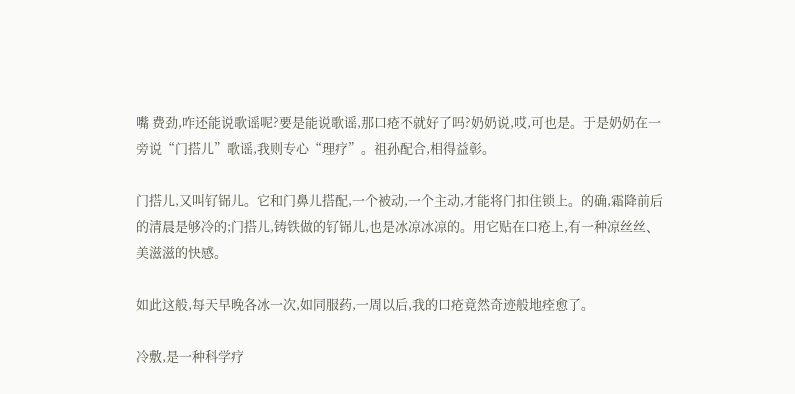嘴 费劲,咋还能说歌谣呢?要是能说歌谣,那口疮不就好了吗?奶奶说,哎,可也是。于是奶奶在一旁说“门搭儿”歌谣,我则专心“理疗”。祖孙配合,相得益彰。

门搭儿,又叫钌铞儿。它和门鼻儿搭配,一个被动,一个主动,才能将门扣住锁上。的确,霜降前后的清晨是够冷的;门搭儿,铸铁做的钌铞儿,也是冰凉冰凉的。用它贴在口疮上,有一种凉丝丝、美滋滋的快感。

如此这般,每天早晚各冰一次,如同服药,一周以后,我的口疮竟然奇迹般地痊愈了。

冷敷,是一种科学疗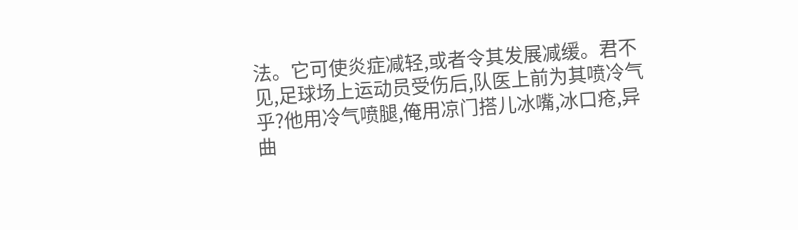法。它可使炎症减轻,或者令其发展减缓。君不见,足球场上运动员受伤后,队医上前为其喷冷气乎?他用冷气喷腿,俺用凉门搭儿冰嘴,冰口疮,异曲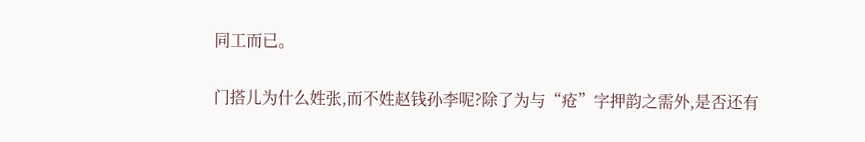同工而已。

门搭儿为什么姓张,而不姓赵钱孙李呢?除了为与“疮”字押韵之需外,是否还有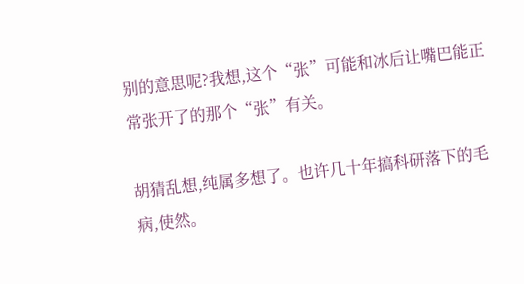别的意思呢?我想,这个“张”可能和冰后让嘴巴能正常张开了的那个“张”有关。

胡猜乱想,纯属多想了。也许几十年搞科研落下的毛病,使然。